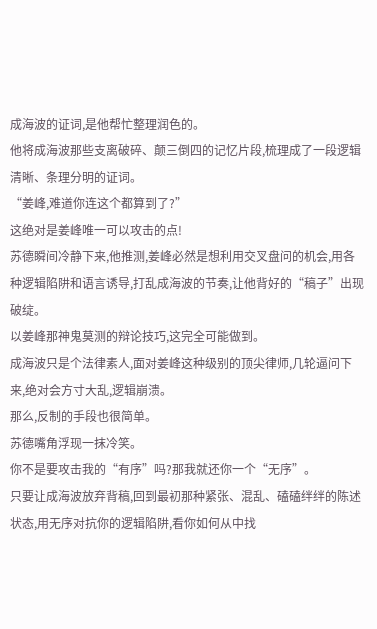成海波的证词,是他帮忙整理润色的。
他将成海波那些支离破碎、颠三倒四的记忆片段,梳理成了一段逻辑清晰、条理分明的证词。
“姜峰,难道你连这个都算到了?”
这绝对是姜峰唯一可以攻击的点!
苏德瞬间冷静下来,他推测,姜峰必然是想利用交叉盘问的机会,用各种逻辑陷阱和语言诱导,打乱成海波的节奏,让他背好的“稿子”出现破绽。
以姜峰那神鬼莫测的辩论技巧,这完全可能做到。
成海波只是个法律素人,面对姜峰这种级别的顶尖律师,几轮逼问下来,绝对会方寸大乱,逻辑崩溃。
那么,反制的手段也很简单。
苏德嘴角浮现一抹冷笑。
你不是要攻击我的“有序”吗?那我就还你一个“无序”。
只要让成海波放弃背稿,回到最初那种紧张、混乱、磕磕绊绊的陈述状态,用无序对抗你的逻辑陷阱,看你如何从中找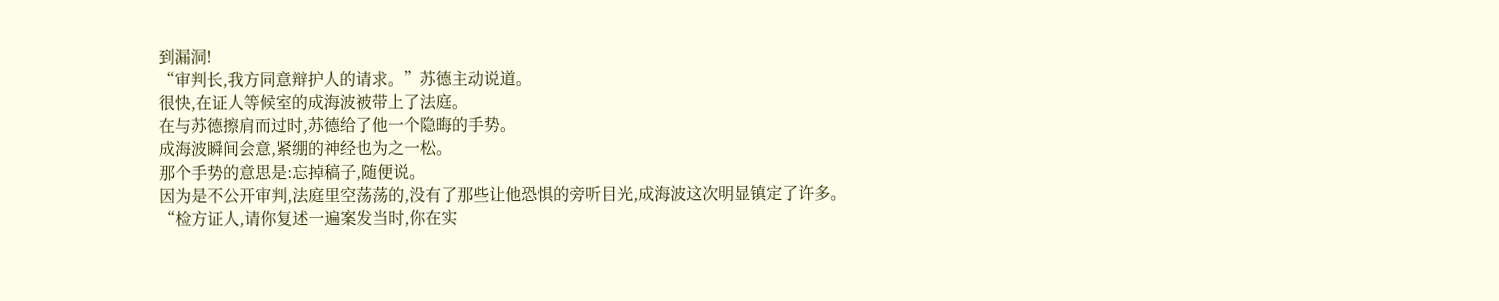到漏洞!
“审判长,我方同意辩护人的请求。”苏德主动说道。
很快,在证人等候室的成海波被带上了法庭。
在与苏德擦肩而过时,苏德给了他一个隐晦的手势。
成海波瞬间会意,紧绷的神经也为之一松。
那个手势的意思是:忘掉稿子,随便说。
因为是不公开审判,法庭里空荡荡的,没有了那些让他恐惧的旁听目光,成海波这次明显镇定了许多。
“检方证人,请你复述一遍案发当时,你在实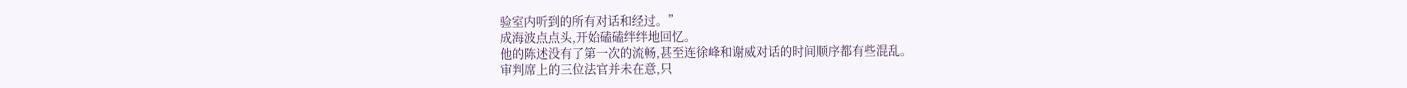验室内听到的所有对话和经过。”
成海波点点头,开始磕磕绊绊地回忆。
他的陈述没有了第一次的流畅,甚至连徐峰和谢威对话的时间顺序都有些混乱。
审判席上的三位法官并未在意,只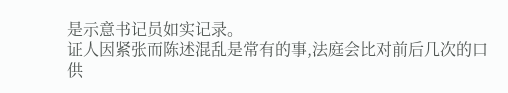是示意书记员如实记录。
证人因紧张而陈述混乱是常有的事,法庭会比对前后几次的口供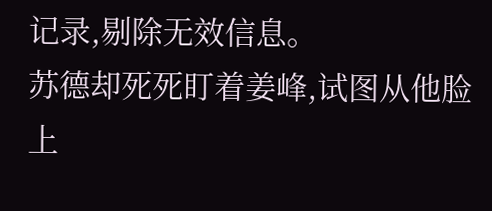记录,剔除无效信息。
苏德却死死盯着姜峰,试图从他脸上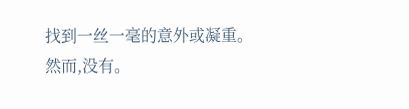找到一丝一毫的意外或凝重。
然而,没有。